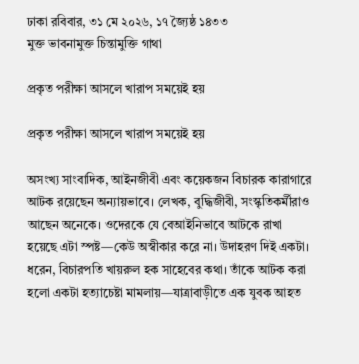ঢাকা রবিবার, ৩১ মে ২০২৬, ১৭ জ্যৈষ্ঠ ১৪৩৩
মুক্ত ভাবনামুক্ত চিন্তামুক্তি গাথা

প্রকৃত পরীক্ষা আসলে খারাপ সময়েই হয়

প্রকৃত পরীক্ষা আসলে খারাপ সময়েই হয়

অসংখ্য সাংবাদিক, আইনজীবী এবং কয়েকজন বিচারক কারাগারে আটক রয়েছেন অন্যায়ভাবে। লেখক, বুদ্ধিজীবী, সংস্কৃতিকর্মীরাও আছেন অনেকে। ওদেরকে যে বেআইনিভাবে আটকে রাখা হয়েছে এটা স্পষ্ট—কেউ অস্বীকার করে না। উদাহরণ দিই একটা। ধরেন, বিচারপতি খায়রুল হক সাহেবের কথা। তাঁকে আটক করা হলো একটা হত্যাচেষ্টা মামলায়—যাত্রাবাড়ীতে এক যুবক আহত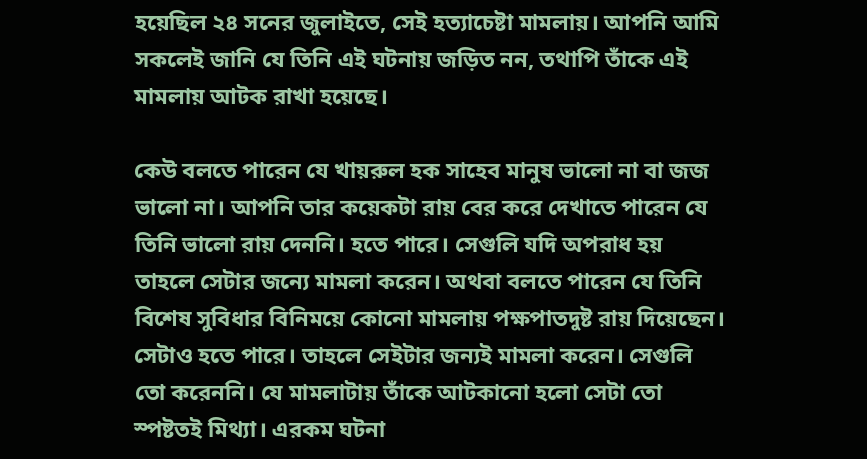হয়েছিল ২৪ সনের জুলাইতে, সেই হত্যাচেষ্টা মামলায়। আপনি আমি সকলেই জানি যে তিনি এই ঘটনায় জড়িত নন, তথাপি তাঁকে এই মামলায় আটক রাখা হয়েছে।

কেউ বলতে পারেন যে খায়রুল হক সাহেব মানুষ ভালো না বা জজ ভালো না। আপনি তার কয়েকটা রায় বের করে দেখাতে পারেন যে তিনি ভালো রায় দেননি। হতে পারে। সেগুলি যদি অপরাধ হয় তাহলে সেটার জন্যে মামলা করেন। অথবা বলতে পারেন যে তিনি বিশেষ সুবিধার বিনিময়ে কোনো মামলায় পক্ষপাতদুষ্ট রায় দিয়েছেন। সেটাও হতে পারে। তাহলে সেইটার জন্যই মামলা করেন। সেগুলি তো করেননি। যে মামলাটায় তাঁকে আটকানো হলো সেটা তো স্পষ্টতই মিথ্যা। এরকম ঘটনা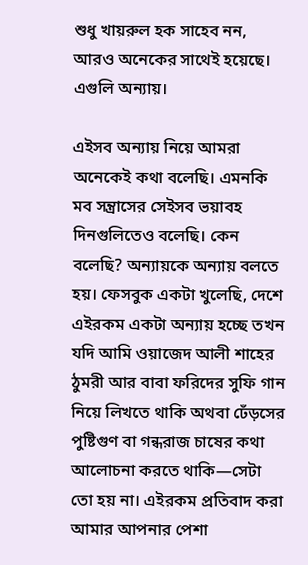শুধু খায়রুল হক সাহেব নন, আরও অনেকের সাথেই হয়েছে। এগুলি অন্যায়।

এইসব অন্যায় নিয়ে আমরা অনেকেই কথা বলেছি। এমনকি মব সন্ত্রাসের সেইসব ভয়াবহ দিনগুলিতেও বলেছি। কেন বলেছি? অন্যায়কে অন্যায় বলতে হয়। ফেসবুক একটা খুলেছি, দেশে এইরকম একটা অন্যায় হচ্ছে তখন যদি আমি ওয়াজেদ আলী শাহের ঠুমরী আর বাবা ফরিদের সুফি গান নিয়ে লিখতে থাকি অথবা ঢেঁড়সের পুষ্টিগুণ বা গন্ধরাজ চাষের কথা আলোচনা করতে থাকি—সেটা তো হয় না। এইরকম প্রতিবাদ করা আমার আপনার পেশা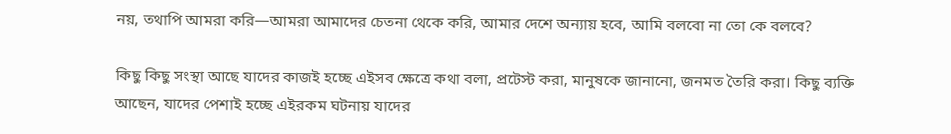নয়, তথাপি আমরা করি—আমরা আমাদের চেতনা থেকে করি, আমার দেশে অন্যায় হবে, আমি বলবো না তো কে বলবে?

কিছু কিছু সংস্থা আছে যাদের কাজই হচ্ছে এইসব ক্ষেত্রে কথা বলা, প্রটেস্ট করা, মানুষকে জানানো, জনমত তৈরি করা। কিছু ব্যক্তি আছেন, যাদের পেশাই হচ্ছে এইরকম ঘটনায় যাদের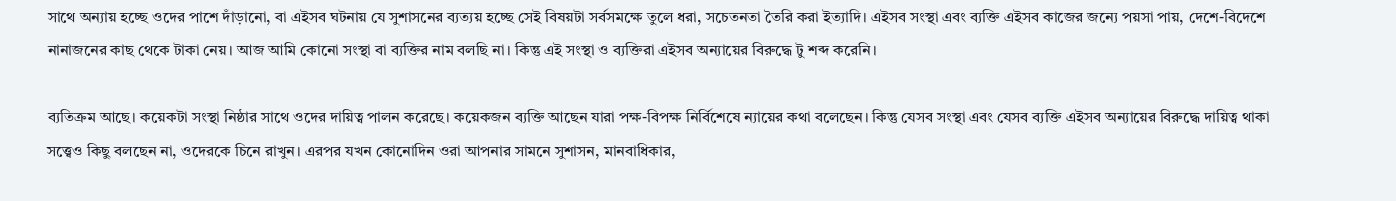সাথে অন্যায় হচ্ছে ওদের পাশে দাঁড়ানো, বা এইসব ঘটনায় যে সুশাসনের ব্যত্যয় হচ্ছে সেই বিষয়টা সর্বসমক্ষে তুলে ধরা, সচেতনতা তৈরি করা ইত্যাদি। এইসব সংস্থা এবং ব্যক্তি এইসব কাজের জন্যে পয়সা পায়, দেশে-বিদেশে নানাজনের কাছ থেকে টাকা নেয়। আজ আমি কোনো সংস্থা বা ব্যক্তির নাম বলছি না। কিন্তু এই সংস্থা ও ব্যক্তিরা এইসব অন্যায়ের বিরুদ্ধে টু শব্দ করেনি।

ব্যতিক্রম আছে। কয়েকটা সংস্থা নিষ্ঠার সাথে ওদের দায়িত্ব পালন করেছে। কয়েকজন ব্যক্তি আছেন যারা পক্ষ-বিপক্ষ নির্বিশেষে ন্যায়ের কথা বলেছেন। কিন্তু যেসব সংস্থা এবং যেসব ব্যক্তি এইসব অন্যায়ের বিরুদ্ধে দায়িত্ব থাকা সত্ত্বেও কিছু বলছেন না, ওদেরকে চিনে রাখুন। এরপর যখন কোনোদিন ওরা আপনার সামনে সুশাসন, মানবাধিকার,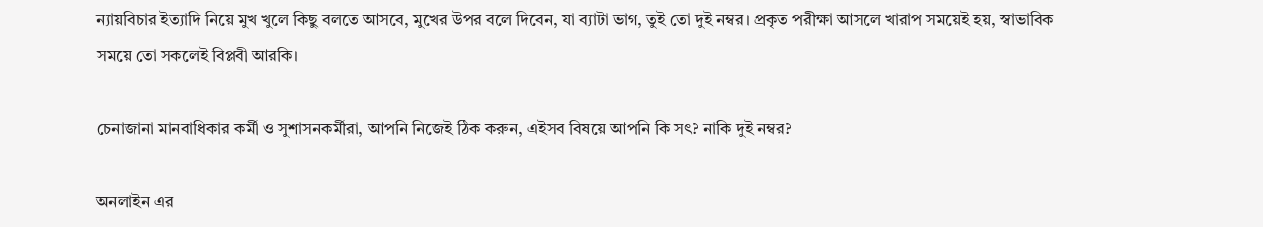ন্যায়বিচার ইত্যাদি নিয়ে মুখ খুলে কিছু বলতে আসবে, মুখের উপর বলে দিবেন, যা ব্যাটা ভাগ, তুই তো দুই নম্বর। প্রকৃত পরীক্ষা আসলে খারাপ সময়েই হয়, স্বাভাবিক সময়ে তো সকলেই বিপ্লবী আরকি।

চেনাজানা মানবাধিকার কর্মী ও সুশাসনকর্মীরা, আপনি নিজেই ঠিক করুন, এইসব বিষয়ে আপনি কি সৎ? নাকি দুই নম্বর?

অনলাইন এর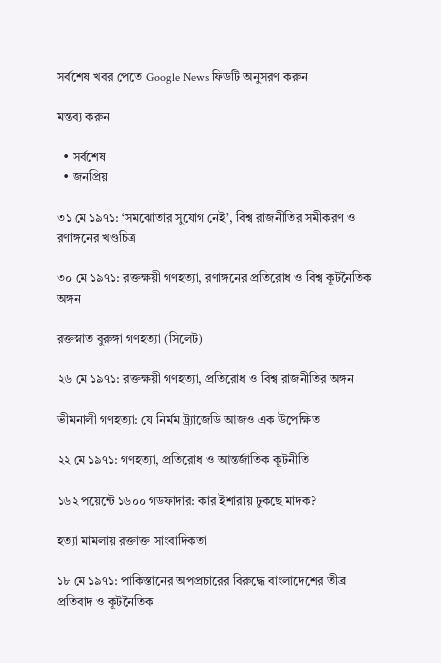সর্বশেষ খবর পেতে Google News ফিডটি অনুসরণ করুন

মন্তব্য করুন

  • সর্বশেষ
  • জনপ্রিয়

৩১ মে ১৯৭১: ‘সমঝোতার সুযোগ নেই’, বিশ্ব রাজনীতির সমীকরণ ও রণাঙ্গনের খণ্ডচিত্র

৩০ মে ১৯৭১: রক্তক্ষয়ী গণহত্যা, রণাঙ্গনের প্রতিরোধ ও বিশ্ব কূটনৈতিক অঙ্গন

রক্তস্নাত বুরুঙ্গা গণহত্যা (সিলেট)

২৬ মে ১৯৭১: রক্তক্ষয়ী গণহত্যা, প্রতিরোধ ও বিশ্ব রাজনীতির অঙ্গন

ভীমনালী গণহত্যা: যে নির্মম ট্র্যাজেডি আজও এক উপেক্ষিত

২২ মে ১৯৭১: গণহত্যা, প্রতিরোধ ও আন্তর্জাতিক কূটনীতি

১৬২ পয়েন্টে ১৬০০ গডফাদার: কার ইশারায় ঢুকছে মাদক?

হত্যা মামলায় রক্তাক্ত সাংবাদিকতা

১৮ মে ১৯৭১: পাকিস্তানের অপপ্রচারের বিরুদ্ধে বাংলাদেশের তীব্র প্রতিবাদ ও কূটনৈতিক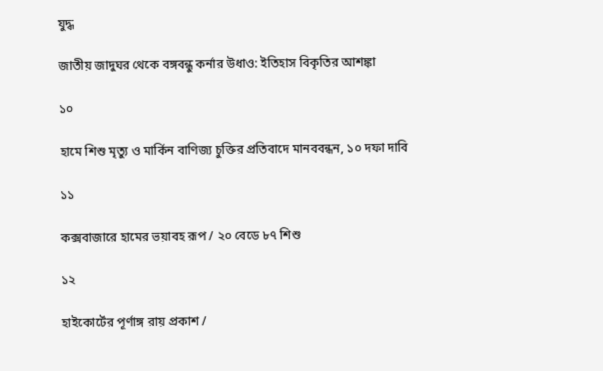যুদ্ধ

জাতীয় জাদুঘর থেকে বঙ্গবন্ধু কর্নার উধাও: ইতিহাস বিকৃতির আশঙ্কা

১০

হামে শিশু মৃত্যু ও মার্কিন বাণিজ্য চুক্তির প্রতিবাদে মানববন্ধন, ১০ দফা দাবি

১১

কক্সবাজারে হামের ভয়াবহ রূপ / ২০ বেডে ৮৭ শিশু

১২

হাইকোর্টের পূর্ণাঙ্গ রায় প্রকাশ /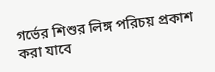গর্ভের শিশুর লিঙ্গ পরিচয় প্রকাশ করা যাবে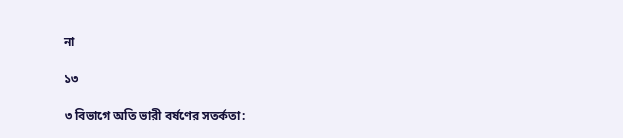না

১৩

৩ বিভাগে অতি ভারী বর্ষণের সতর্কতা: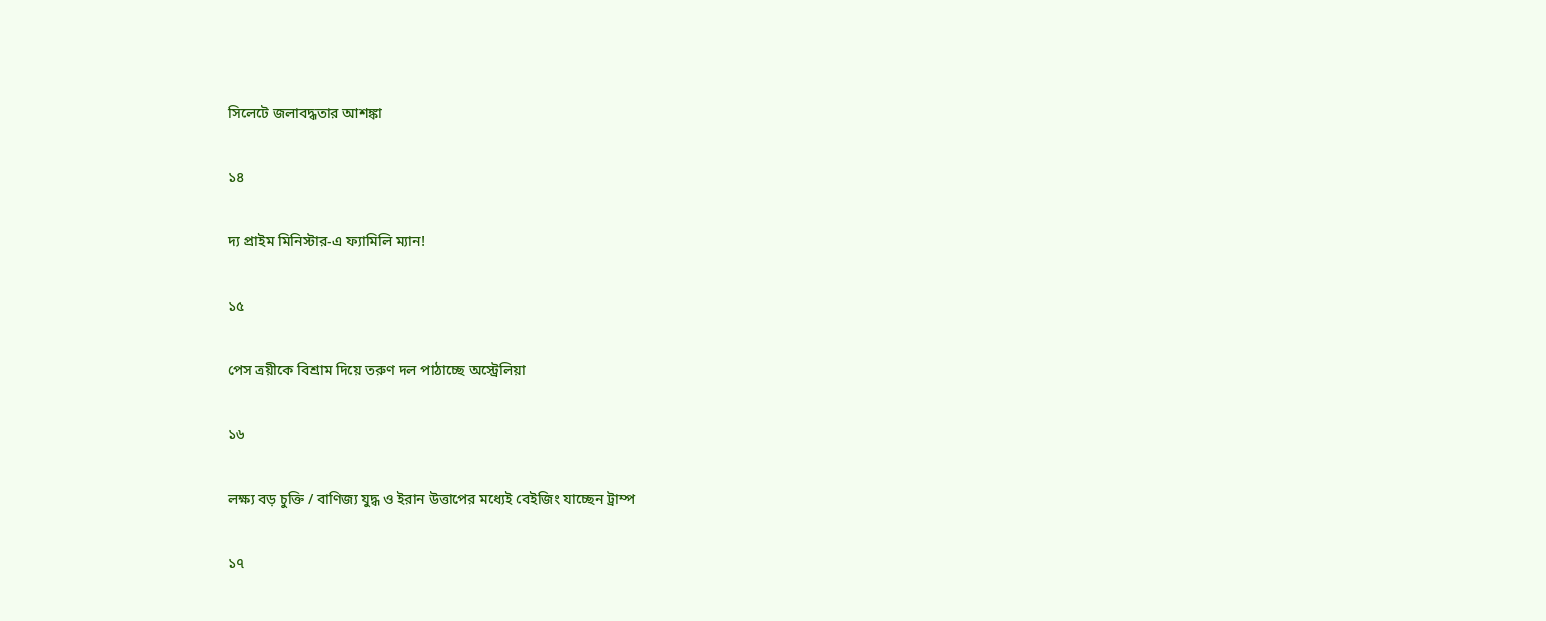সিলেটে জলাবদ্ধতার আশঙ্কা

১৪

দ্য প্রাইম মিনিস্টার-এ ফ্যামিলি ম্যান!

১৫

পেস ত্রয়ীকে বিশ্রাম দিয়ে তরুণ দল পাঠাচ্ছে অস্ট্রেলিয়া

১৬

লক্ষ্য বড় চুক্তি / বাণিজ্য যুদ্ধ ও ইরান উত্তাপের মধ্যেই বেইজিং যাচ্ছেন ট্রাম্প

১৭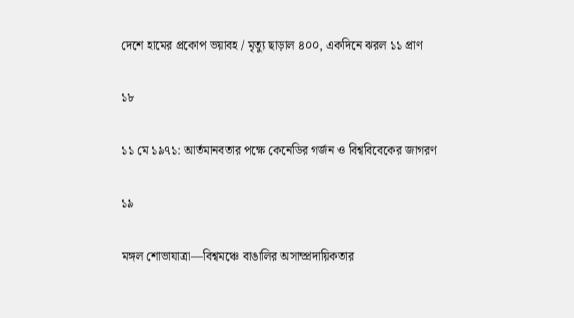দেশে হামের প্রকোপ ভয়াবহ / মৃত্যু ছাড়াল ৪০০, একদিনে ঝরল ১১ প্রাণ

১৮

১১ মে ১৯৭১: আর্তমানবতার পক্ষে কেনেডির গর্জন ও বিশ্ববিবেকের জাগরণ

১৯

মঙ্গল শোভাযাত্রা—বিশ্বমঞ্চে বাঙালির অসাম্প্রদায়িকতার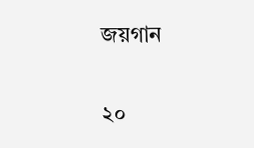জয়গান

২০